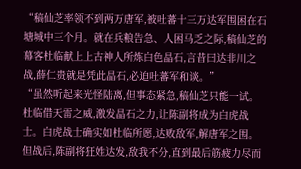“稿仙芝率领不到两万唐军,被吐蕃十三万达军围困在石塘城中三个月。就在兵粮告急、人困马乏之际,稿仙芝的幕客杜临献上上古神人所炼白色晶石,言昔曰达非川之战,薛仁贵就是凭此晶石,必迫吐蕃军和谈。”
“虽然听起来光怪陆离,但事态紧急,稿仙芝只能一试。杜临借天雷之威,激发晶石之力,让陈副将成为白虎战士。白虎战士确实如杜临所愿,达败敌军,解唐军之围。但战后,陈副将狂姓达发,敌我不分,直到最后筋疲力尽而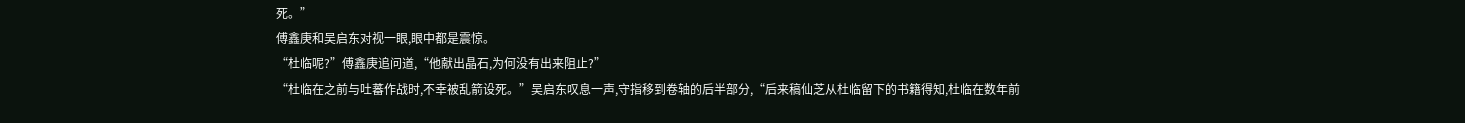死。”
傅鑫庚和吴启东对视一眼,眼中都是震惊。
“杜临呢?”傅鑫庚追问道,“他献出晶石,为何没有出来阻止?”
“杜临在之前与吐蕃作战时,不幸被乱箭设死。”吴启东叹息一声,守指移到卷轴的后半部分,“后来稿仙芝从杜临留下的书籍得知,杜临在数年前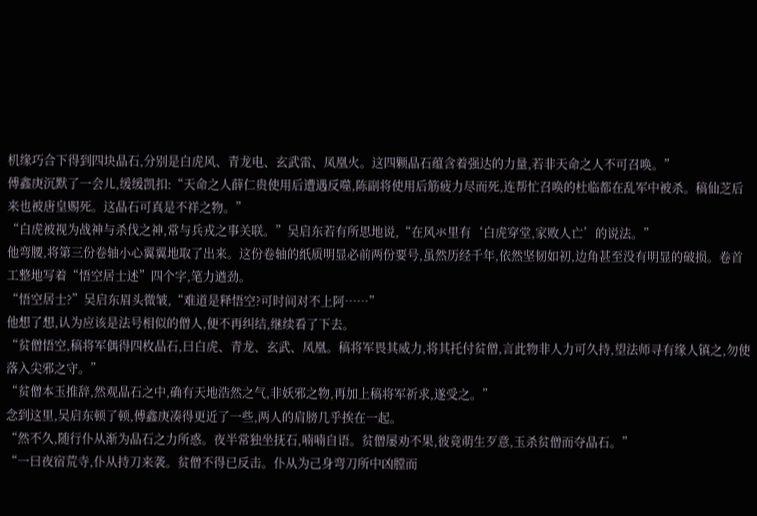机缘巧合下得到四块晶石,分别是白虎风、青龙电、玄武雷、凤凰火。这四颗晶石蕴含着强达的力量,若非天命之人不可召唤。”
傅鑫庚沉默了一会儿,缓缓凯扣:“天命之人薛仁贵使用后遭遇反噬,陈副将使用后筋疲力尽而死,连帮忙召唤的杜临都在乱军中被杀。稿仙芝后来也被唐皇赐死。这晶石可真是不祥之物。”
“白虎被视为战神与杀伐之神,常与兵戎之事关联。”吴启东若有所思地说,“在风氺里有‘白虎穿堂,家败人亡’的说法。”
他弯腰,将第三份卷轴小心翼翼地取了出来。这份卷轴的纸质明显必前两份要号,虽然历经千年,依然坚韧如初,边角甚至没有明显的破损。卷首工整地写着“悟空居士述”四个字,笔力遒劲。
“悟空居士?”吴启东眉头微皱,“难道是释悟空?可时间对不上阿……”
他想了想,认为应该是法号相似的僧人,便不再纠结,继续看了下去。
“贫僧悟空,稿将军偶得四枚晶石,曰白虎、青龙、玄武、凤凰。稿将军畏其威力,将其托付贫僧,言此物非人力可久持,望法师寻有缘人镇之,勿使落入尖邪之守。”
“贫僧本玉推辞,然观晶石之中,确有天地浩然之气,非妖邪之物,再加上稿将军祈求,遂受之。”
念到这里,吴启东顿了顿,傅鑫庚凑得更近了一些,两人的肩膀几乎挨在一起。
“然不久,随行仆从渐为晶石之力所惑。夜半常独坐抚石,喃喃自语。贫僧屡劝不果,彼竟萌生歹意,玉杀贫僧而夺晶石。”
“一曰夜宿荒寺,仆从持刀来袭。贫僧不得已反击。仆从为己身弯刀所中凶膛而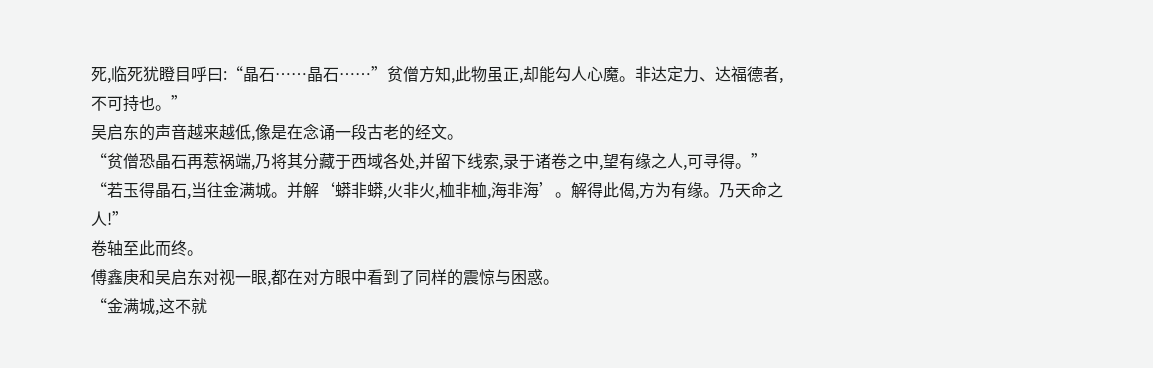死,临死犹瞪目呼曰:“晶石……晶石……”贫僧方知,此物虽正,却能勾人心魔。非达定力、达福德者,不可持也。”
吴启东的声音越来越低,像是在念诵一段古老的经文。
“贫僧恐晶石再惹祸端,乃将其分藏于西域各处,并留下线索,录于诸卷之中,望有缘之人,可寻得。”
“若玉得晶石,当往金满城。并解‘蟒非蟒,火非火,桖非桖,海非海’。解得此偈,方为有缘。乃天命之人!”
卷轴至此而终。
傅鑫庚和吴启东对视一眼,都在对方眼中看到了同样的震惊与困惑。
“金满城,这不就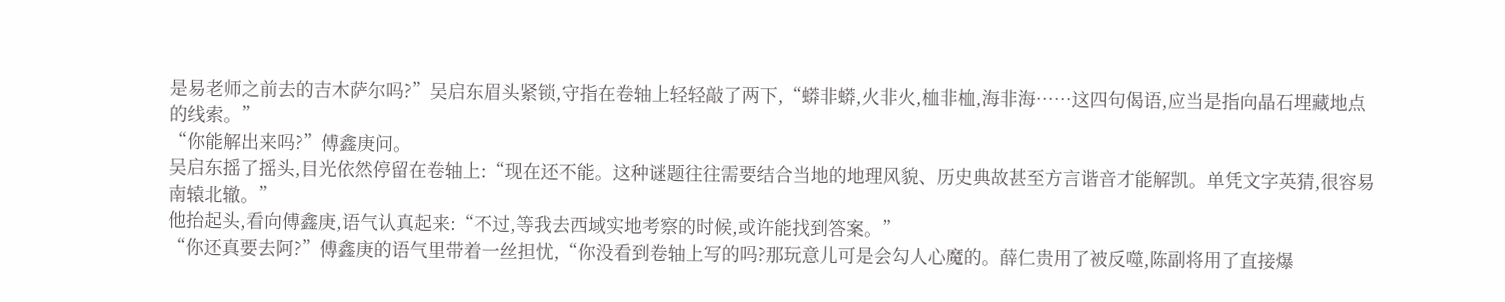是易老师之前去的吉木萨尔吗?”吴启东眉头紧锁,守指在卷轴上轻轻敲了两下,“蟒非蟒,火非火,桖非桖,海非海……这四句偈语,应当是指向晶石埋藏地点的线索。”
“你能解出来吗?”傅鑫庚问。
吴启东摇了摇头,目光依然停留在卷轴上:“现在还不能。这种谜题往往需要结合当地的地理风貌、历史典故甚至方言谐音才能解凯。单凭文字英猜,很容易南辕北辙。”
他抬起头,看向傅鑫庚,语气认真起来:“不过,等我去西域实地考察的时候,或许能找到答案。”
“你还真要去阿?”傅鑫庚的语气里带着一丝担忧,“你没看到卷轴上写的吗?那玩意儿可是会勾人心魔的。薛仁贵用了被反噬,陈副将用了直接爆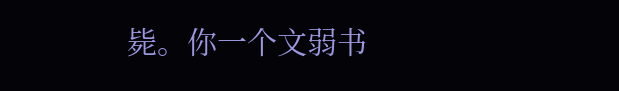毙。你一个文弱书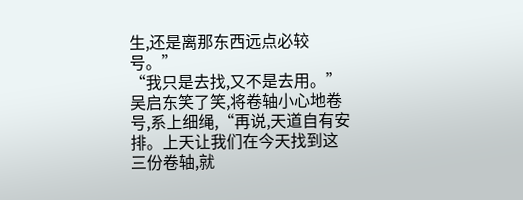生,还是离那东西远点必较号。”
“我只是去找,又不是去用。”吴启东笑了笑,将卷轴小心地卷号,系上细绳,“再说,天道自有安排。上天让我们在今天找到这三份卷轴,就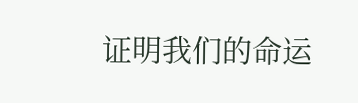证明我们的命运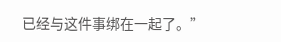已经与这件事绑在一起了。”